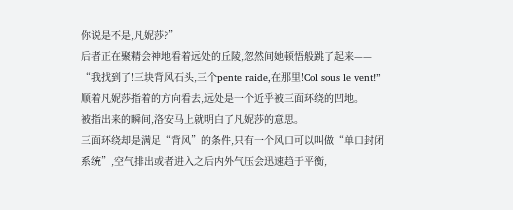你说是不是,凡妮莎?”
后者正在聚精会神地看着远处的丘陵,忽然间她顿悟般跳了起来——
“我找到了!三块背风石头,三个pente raide,在那里!Col sous le vent!”
顺着凡妮莎指着的方向看去,远处是一个近乎被三面环绕的凹地。
被指出来的瞬间,洛安马上就明白了凡妮莎的意思。
三面环绕却是满足“背风”的条件,只有一个风口可以叫做“单口封闭系统”,空气排出或者进入之后内外气压会迅速趋于平衡,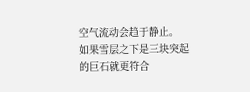空气流动会趋于静止。
如果雪层之下是三块突起的巨石就更符合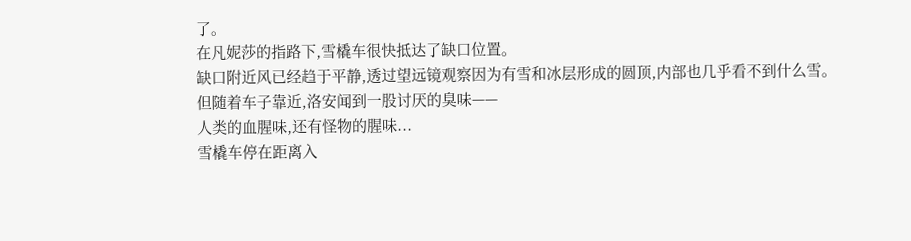了。
在凡妮莎的指路下,雪橇车很快抵达了缺口位置。
缺口附近风已经趋于平静,透过望远镜观察因为有雪和冰层形成的圆顶,内部也几乎看不到什么雪。
但随着车子靠近,洛安闻到一股讨厌的臭味——
人类的血腥味,还有怪物的腥味...
雪橇车停在距离入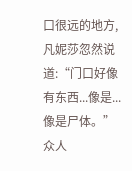口很远的地方,凡妮莎忽然说道:“门口好像有东西...像是...像是尸体。”
众人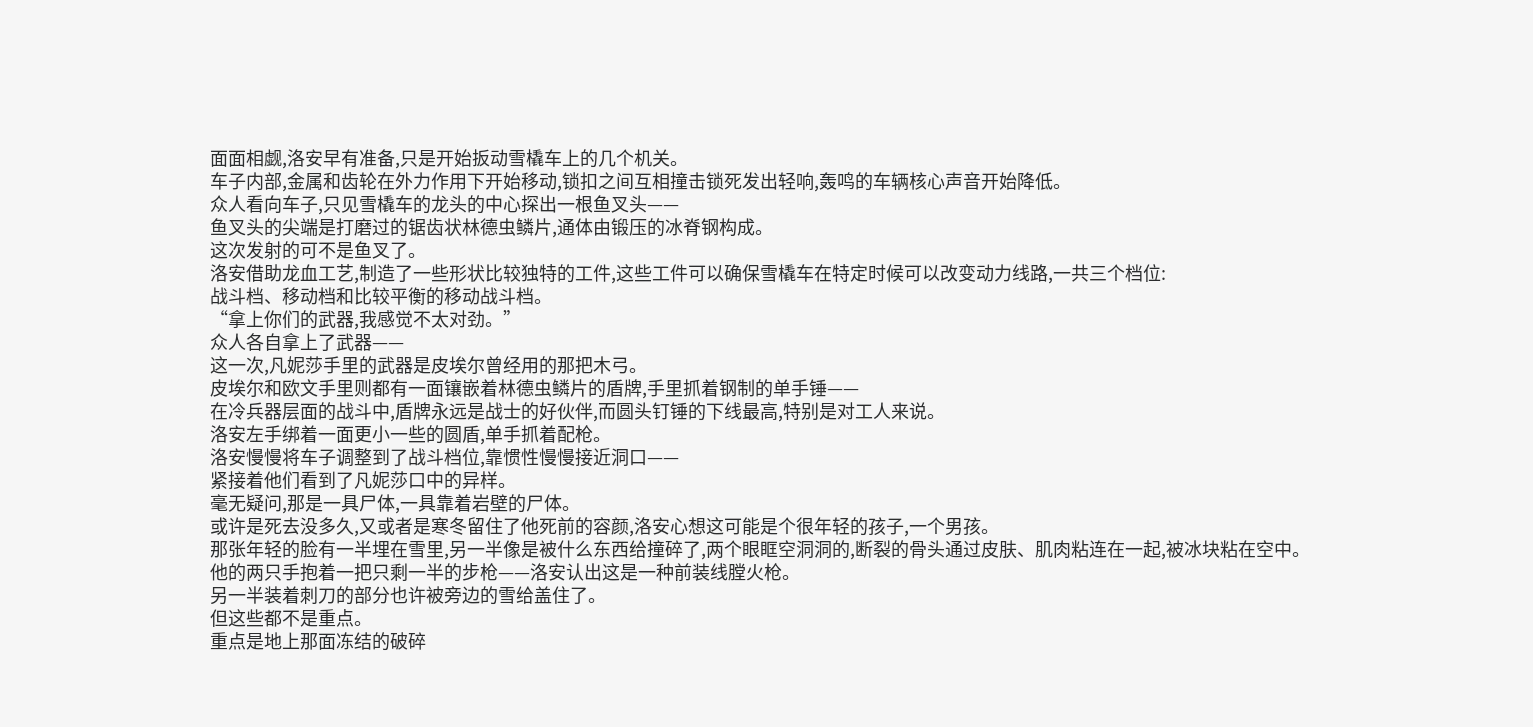面面相觑,洛安早有准备,只是开始扳动雪橇车上的几个机关。
车子内部,金属和齿轮在外力作用下开始移动,锁扣之间互相撞击锁死发出轻响,轰鸣的车辆核心声音开始降低。
众人看向车子,只见雪橇车的龙头的中心探出一根鱼叉头——
鱼叉头的尖端是打磨过的锯齿状林德虫鳞片,通体由锻压的冰脊钢构成。
这次发射的可不是鱼叉了。
洛安借助龙血工艺,制造了一些形状比较独特的工件,这些工件可以确保雪橇车在特定时候可以改变动力线路,一共三个档位:
战斗档、移动档和比较平衡的移动战斗档。
“拿上你们的武器,我感觉不太对劲。”
众人各自拿上了武器——
这一次,凡妮莎手里的武器是皮埃尔曾经用的那把木弓。
皮埃尔和欧文手里则都有一面镶嵌着林德虫鳞片的盾牌,手里抓着钢制的单手锤——
在冷兵器层面的战斗中,盾牌永远是战士的好伙伴,而圆头钉锤的下线最高,特别是对工人来说。
洛安左手绑着一面更小一些的圆盾,单手抓着配枪。
洛安慢慢将车子调整到了战斗档位,靠惯性慢慢接近洞口——
紧接着他们看到了凡妮莎口中的异样。
毫无疑问,那是一具尸体,一具靠着岩壁的尸体。
或许是死去没多久,又或者是寒冬留住了他死前的容颜,洛安心想这可能是个很年轻的孩子,一个男孩。
那张年轻的脸有一半埋在雪里,另一半像是被什么东西给撞碎了,两个眼眶空洞洞的,断裂的骨头通过皮肤、肌肉粘连在一起,被冰块粘在空中。
他的两只手抱着一把只剩一半的步枪——洛安认出这是一种前装线膛火枪。
另一半装着刺刀的部分也许被旁边的雪给盖住了。
但这些都不是重点。
重点是地上那面冻结的破碎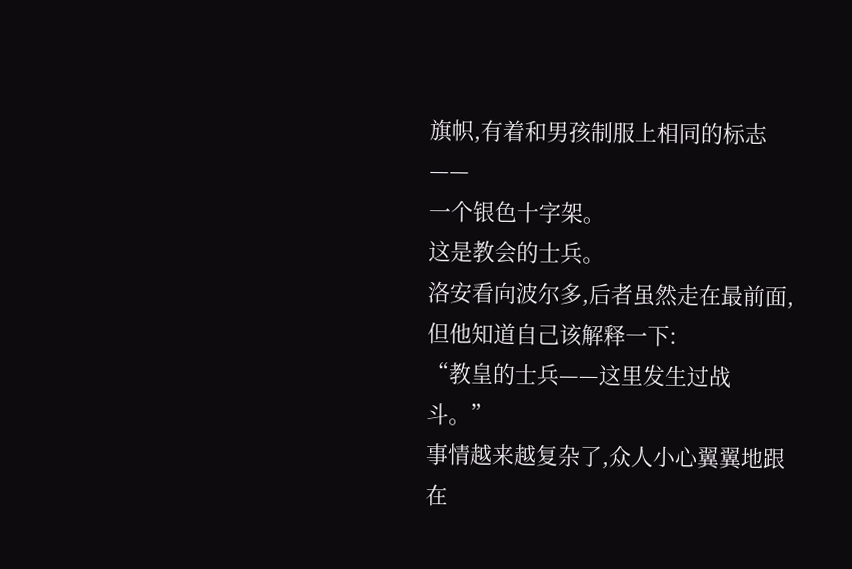旗帜,有着和男孩制服上相同的标志——
一个银色十字架。
这是教会的士兵。
洛安看向波尔多,后者虽然走在最前面,但他知道自己该解释一下:
“教皇的士兵——这里发生过战斗。”
事情越来越复杂了,众人小心翼翼地跟在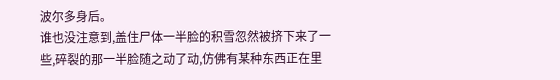波尔多身后。
谁也没注意到,盖住尸体一半脸的积雪忽然被挤下来了一些,碎裂的那一半脸随之动了动,仿佛有某种东西正在里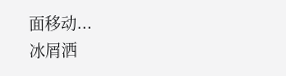面移动...
冰屑洒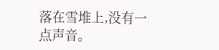落在雪堆上,没有一点声音。